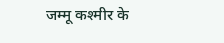जम्मू कश्मीर के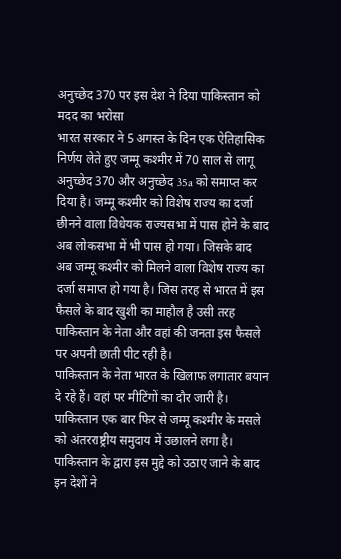अनुच्छेद 370 पर इस देश ने दिया पाकिस्तान को मदद का भरोसा
भारत सरकार ने 5 अगस्त के दिन एक ऐतिहासिक निर्णय लेते हुए जम्मू कश्मीर में 70 साल से लागू अनुच्छेद 370 और अनुच्छेद 35a को समाप्त कर दिया है। जम्मू कश्मीर को विशेष राज्य का दर्जा छीनने वाला विधेयक राज्यसभा में पास होने के बाद अब लोकसभा में भी पास हो गया। जिसके बाद अब जम्मू कश्मीर को मिलने वाला विशेष राज्य का दर्जा समाप्त हो गया है। जिस तरह से भारत में इस फैसले के बाद खुशी का माहौल है उसी तरह पाकिस्तान के नेता और वहां की जनता इस फैसले पर अपनी छाती पीट रही है।
पाकिस्तान के नेता भारत के खिलाफ लगातार बयान दे रहे हैं। वहां पर मीटिंगों का दौर जारी है। पाकिस्तान एक बार फिर से जम्मू कश्मीर के मसले को अंतरराष्ट्रीय समुदाय में उछालने लगा है। पाकिस्तान के द्वारा इस मुद्दे को उठाए जाने के बाद इन देशों ने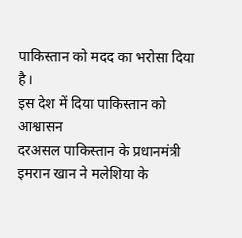पाकिस्तान को मदद का भरोसा दिया है।
इस देश में दिया पाकिस्तान को आश्वासन
दरअसल पाकिस्तान के प्रधानमंत्री इमरान खान ने मलेशिया के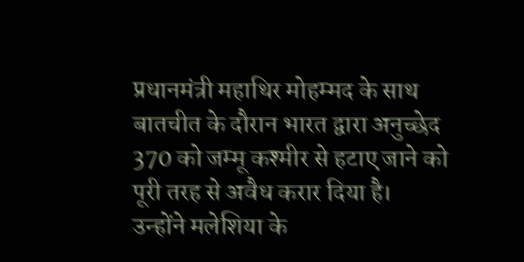प्रधानमंत्री महाथिर मोहम्मद के साथ बातचीत के दौरान भारत द्वारा अनुच्छेद 370 को जम्मू कश्मीर से हटाए जाने को पूरी तरह से अवैध करार दिया है। उन्होंने मलेशिया के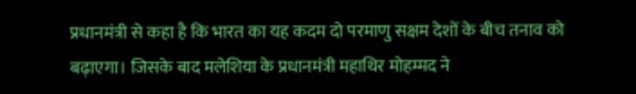प्रधानमंत्री से कहा है कि भारत का यह कदम दो परमाणु सक्षम देशों के बीच तनाव को बढ़ाएगा। जिसके बाद मलेशिया के प्रधानमंत्री महाथिर मोहम्मद ने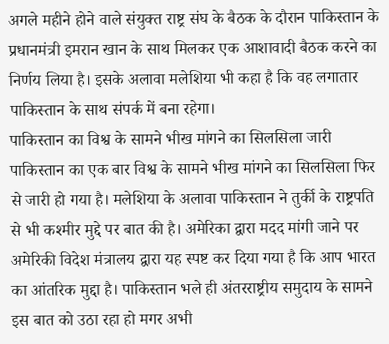अगले महीने होने वाले संयुक्त राष्ट्र संघ के बैठक के दौरान पाकिस्तान के प्रधानमंत्री इमरान खान के साथ मिलकर एक आशावादी बैठक करने का निर्णय लिया है। इसके अलावा मलेशिया भी कहा है कि वह लगातार पाकिस्तान के साथ संपर्क में बना रहेगा।
पाकिस्तान का विश्व के सामने भीख मांगने का सिलसिला जारी
पाकिस्तान का एक बार विश्व के सामने भीख मांगने का सिलसिला फिर से जारी हो गया है। मलेशिया के अलावा पाकिस्तान ने तुर्की के राष्ट्रपति से भी कश्मीर मुद्दे पर बात की है। अमेरिका द्वारा मदद मांगी जाने पर अमेरिकी विदेश मंत्रालय द्वारा यह स्पष्ट कर दिया गया है कि आप भारत का आंतरिक मुद्दा है। पाकिस्तान भले ही अंतरराष्ट्रीय समुदाय के सामने इस बात को उठा रहा हो मगर अभी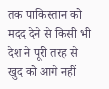तक पाकिस्तान को मदद देने से किसी भी देश ने पूरी तरह से खुद को आगे नहीं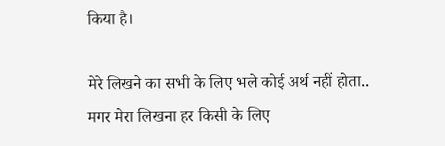किया है।

मेरे लिखने का सभी के लिए भले कोई अर्थ नहीं होता..
मगर मेरा लिखना हर किसी के लिए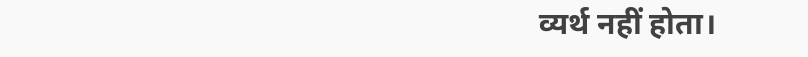व्यर्थ नहीं होता।